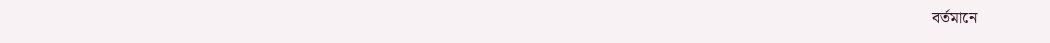বর্তমানে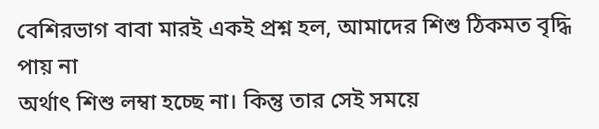বেশিরভাগ বাবা মারই একই প্রশ্ন হল, আমাদের শিশু ঠিকমত বৃদ্ধি পায় না
অর্থাৎ শিশু লম্বা হচ্ছে না। কিন্তু তার সেই সময়ে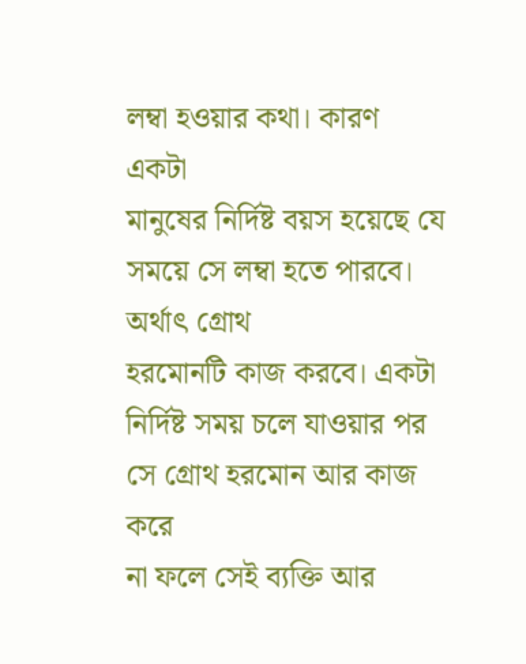লম্বা হওয়ার কথা। কারণ একটা
মানুষের নির্দিষ্ট বয়স হয়েছে যে সময়ে সে লম্বা হতে পারবে। অর্থাৎ গ্রোথ
হরমোনটি কাজ করবে। একটা নির্দিষ্ট সময় চলে যাওয়ার পর সে গ্রোথ হরমোন আর কাজ করে
না ফলে সেই ব্যক্তি আর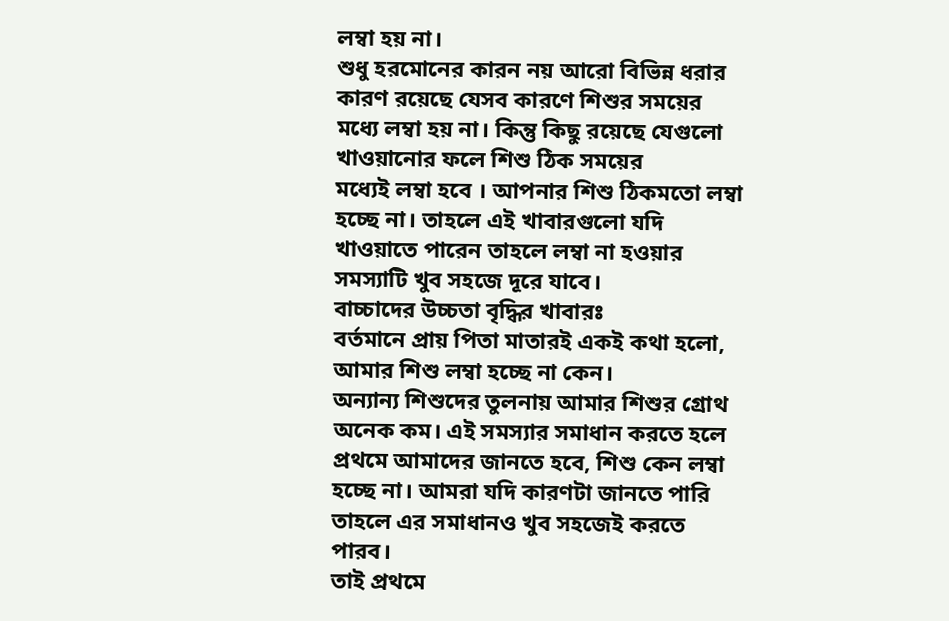লম্বা হয় না।
শুধু হরমোনের কারন নয় আরো বিভিন্ন ধরার কারণ রয়েছে যেসব কারণে শিশুর সময়ের
মধ্যে লম্বা হয় না। কিন্তু কিছু রয়েছে যেগুলো খাওয়ানোর ফলে শিশু ঠিক সময়ের
মধ্যেই লম্বা হবে । আপনার শিশু ঠিকমতো লম্বা হচ্ছে না। তাহলে এই খাবারগুলো যদি
খাওয়াতে পারেন তাহলে লম্বা না হওয়ার সমস্যাটি খুব সহজে দূরে যাবে।
বাচ্চাদের উচ্চতা বৃদ্ধির খাবারঃ
বর্তমানে প্রায় পিতা মাতারই একই কথা হলো, আমার শিশু লম্বা হচ্ছে না কেন।
অন্যান্য শিশুদের তুলনায় আমার শিশুর গ্রোথ অনেক কম। এই সমস্যার সমাধান করতে হলে
প্রথমে আমাদের জানতে হবে, শিশু কেন লম্বা হচ্ছে না। আমরা যদি কারণটা জানতে পারি
তাহলে এর সমাধানও খুব সহজেই করতে পারব।
তাই প্রথমে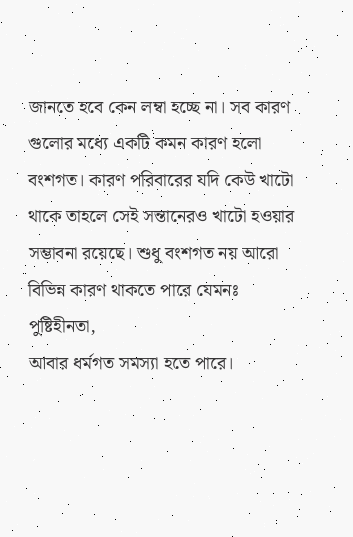জানতে হবে কেন লম্বা হচ্ছে না। সব কারণ গুলোর মধ্যে একটি কমন কারণ হলো
বংশগত। কারণ পরিবারের যদি কেউ খাটো থাকে তাহলে সেই সন্তানেরও খাটো হওয়ার
সম্ভাবনা রয়েছে। শুধু বংশগত নয় আরো বিভিন্ন কারণ থাকতে পারে যেমনঃ পুষ্টিহীনতা,
আবার ধর্মগত সমস্যা হতে পারে।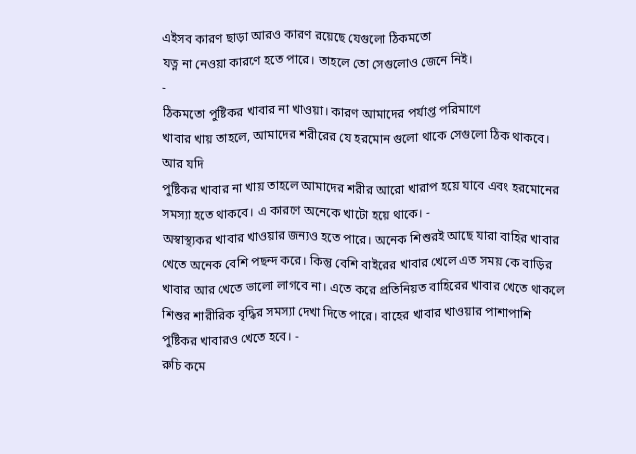এইসব কারণ ছাড়া আরও কারণ রয়েছে যেগুলো ঠিকমতো
যত্ন না নেওয়া কারণে হতে পারে। তাহলে তো সেগুলোও জেনে নিই।
-
ঠিকমতো পুষ্টিকর খাবার না খাওয়া। কারণ আমাদের পর্যাপ্ত পরিমাণে
খাবার খায় তাহলে, আমাদের শরীরের যে হরমোন গুলো থাকে সেগুলো ঠিক থাকবে। আর যদি
পুষ্টিকর খাবার না খায় তাহলে আমাদের শরীর আরো খারাপ হয়ে যাবে এবং হরমোনের
সমস্যা হতে থাকবে। এ কারণে অনেকে খাটো হয়ে থাকে। -
অস্বাস্থ্যকর খাবার খাওয়ার জন্যও হতে পারে। অনেক শিশুরই আছে যারা বাহির খাবার
খেতে অনেক বেশি পছন্দ করে। কিন্তু বেশি বাইরের খাবার খেলে এত সময় কে বাড়ির
খাবার আর খেতে ভালো লাগবে না। এতে করে প্রতিনিয়ত বাহিরের খাবার খেতে থাকলে
শিশুর শারীরিক বৃদ্ধির সমস্যা দেখা দিতে পারে। বাহের খাবার খাওয়ার পাশাপাশি
পুষ্টিকর খাবারও খেতে হবে। -
রুচি কমে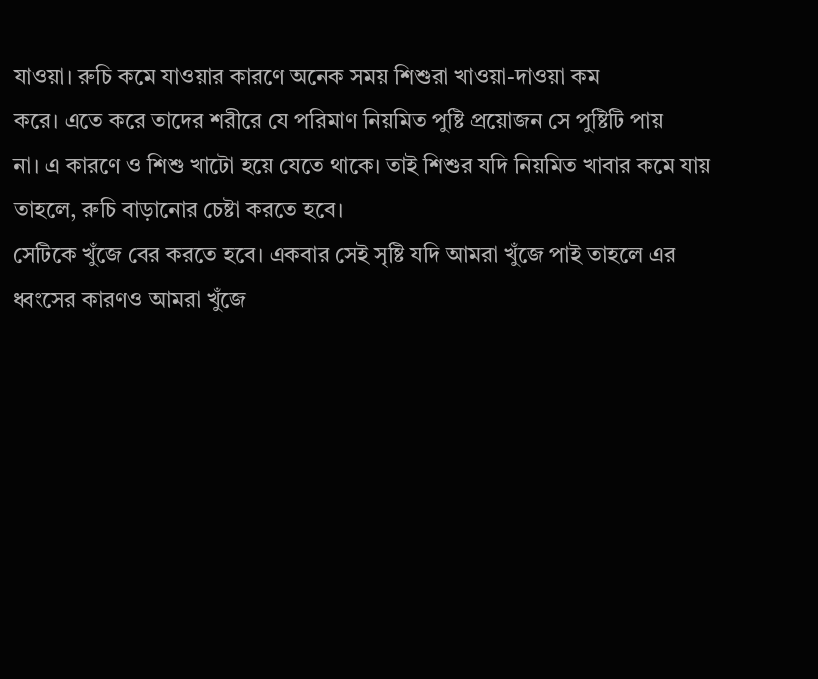যাওয়া। রুচি কমে যাওয়ার কারণে অনেক সময় শিশুরা খাওয়া-দাওয়া কম
করে। এতে করে তাদের শরীরে যে পরিমাণ নিয়মিত পুষ্টি প্রয়োজন সে পুষ্টিটি পায়
না। এ কারণে ও শিশু খাটো হয়ে যেতে থাকে। তাই শিশুর যদি নিয়মিত খাবার কমে যায়
তাহলে, রুচি বাড়ানোর চেষ্টা করতে হবে।
সেটিকে খুঁজে বের করতে হবে। একবার সেই সৃষ্টি যদি আমরা খুঁজে পাই তাহলে এর
ধ্বংসের কারণও আমরা খুঁজে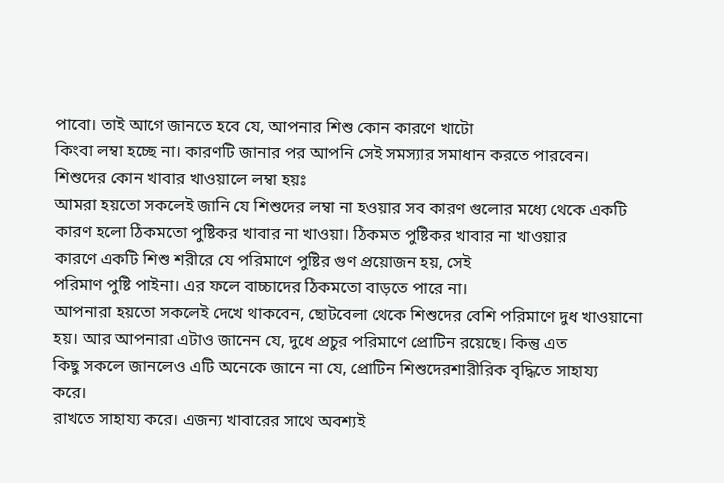পাবো। তাই আগে জানতে হবে যে, আপনার শিশু কোন কারণে খাটো
কিংবা লম্বা হচ্ছে না। কারণটি জানার পর আপনি সেই সমস্যার সমাধান করতে পারবেন।
শিশুদের কোন খাবার খাওয়ালে লম্বা হয়ঃ
আমরা হয়তো সকলেই জানি যে শিশুদের লম্বা না হওয়ার সব কারণ গুলোর মধ্যে থেকে একটি
কারণ হলো ঠিকমতো পুষ্টিকর খাবার না খাওয়া। ঠিকমত পুষ্টিকর খাবার না খাওয়ার
কারণে একটি শিশু শরীরে যে পরিমাণে পুষ্টির গুণ প্রয়োজন হয়, সেই
পরিমাণ পুষ্টি পাইনা। এর ফলে বাচ্চাদের ঠিকমতো বাড়তে পারে না।
আপনারা হয়তো সকলেই দেখে থাকবেন, ছোটবেলা থেকে শিশুদের বেশি পরিমাণে দুধ খাওয়ানো
হয়। আর আপনারা এটাও জানেন যে, দুধে প্রচুর পরিমাণে প্রোটিন রয়েছে। কিন্তু এত
কিছু সকলে জানলেও এটি অনেকে জানে না যে, প্রোটিন শিশুদেরশারীরিক বৃদ্ধিতে সাহায্য
করে।
রাখতে সাহায্য করে। এজন্য খাবারের সাথে অবশ্যই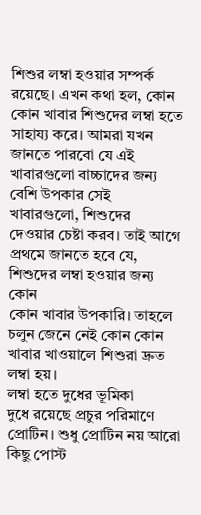শিশুর লম্বা হওয়ার সম্পর্ক
রয়েছে। এখন কথা হল, কোন কোন খাবার শিশুদের লম্বা হতে সাহায্য করে। আমরা যখন
জানতে পারবো যে এই খাবারগুলো বাচ্চাদের জন্য বেশি উপকার সেই খাবারগুলো, শিশুদের
দেওয়ার চেষ্টা করব। তাই আগে প্রথমে জানতে হবে যে, শিশুদের লম্বা হওয়ার জন্য কোন
কোন খাবার উপকারি। তাহলে চলুন জেনে নেই কোন কোন খাবার খাওয়ালে শিশুরা দ্রুত
লম্বা হয়।
লম্বা হতে দুধের ভূমিকা
দুধে রয়েছে প্রচুর পরিমাণে প্রোটিন। শুধু প্রোটিন নয় আরো কিছু পোস্ট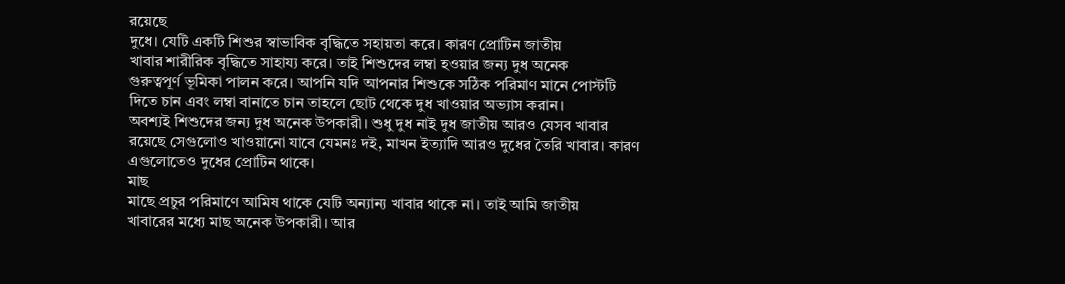রয়েছে
দুধে। যেটি একটি শিশুর স্বাভাবিক বৃদ্ধিতে সহায়তা করে। কারণ প্রোটিন জাতীয়
খাবার শারীরিক বৃদ্ধিতে সাহায্য করে। তাই শিশুদের লম্বা হওয়ার জন্য দুধ অনেক
গুরুত্বপূর্ণ ভূমিকা পালন করে। আপনি যদি আপনার শিশুকে সঠিক পরিমাণ মানে পোস্টটি
দিতে চান এবং লম্বা বানাতে চান তাহলে ছোট থেকে দুধ খাওয়ার অভ্যাস করান।
অবশ্যই শিশুদের জন্য দুধ অনেক উপকারী। শুধু দুধ নাই দুধ জাতীয় আরও যেসব খাবার
রয়েছে সেগুলোও খাওয়ানো যাবে যেমনঃ দই, মাখন ইত্যাদি আরও দুধের তৈরি খাবার। কারণ
এগুলোতেও দুধের প্রোটিন থাকে।
মাছ
মাছে প্রচুর পরিমাণে আমিষ থাকে যেটি অন্যান্য খাবার থাকে না। তাই আমি জাতীয়
খাবারের মধ্যে মাছ অনেক উপকারী। আর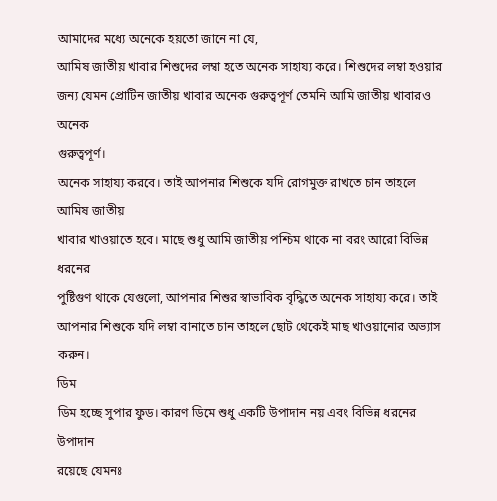আমাদের মধ্যে অনেকে হয়তো জানে না যে,
আমিষ জাতীয় খাবার শিশুদের লম্বা হতে অনেক সাহায্য করে। শিশুদের লম্বা হওয়ার
জন্য যেমন প্রোটিন জাতীয় খাবার অনেক গুরুত্বপূর্ণ তেমনি আমি জাতীয় খাবারও অনেক
গুরুত্বপূর্ণ।
অনেক সাহায্য করবে। তাই আপনার শিশুকে যদি রোগমুক্ত রাখতে চান তাহলে আমিষ জাতীয়
খাবার খাওয়াতে হবে। মাছে শুধু আমি জাতীয় পশ্চিম থাকে না বরং আরো বিভিন্ন ধরনের
পুষ্টিগুণ থাকে যেগুলো, আপনার শিশুর স্বাভাবিক বৃদ্ধিতে অনেক সাহায্য করে। তাই
আপনার শিশুকে যদি লম্বা বানাতে চান তাহলে ছোট থেকেই মাছ খাওয়ানোর অভ্যাস করুন।
ডিম
ডিম হচ্ছে সুপার ফুড। কারণ ডিমে শুধু একটি উপাদান নয় এবং বিভিন্ন ধরনের উপাদান
রয়েছে যেমনঃ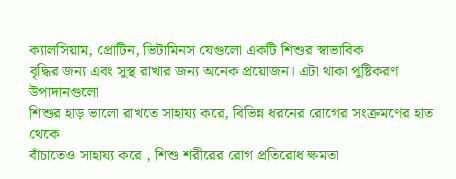ক্যালসিয়াম, প্রোটিন, ভিটামিনস যেগুলো একটি শিশুর স্বাভাবিক
বৃদ্ধির জন্য এবং সুস্থ রাখার জন্য অনেক প্রয়োজন। এটা থাকা পুষ্টিকরণ উপাদানগুলো
শিশুর হাড় ভালো রাখতে সাহায্য করে, বিভিন্ন ধরনের রোগের সংক্রমণের হাত থেকে
বাঁচাতেও সাহায্য করে , শিশু শরীরের রোগ প্রতিরোধ ক্ষমতা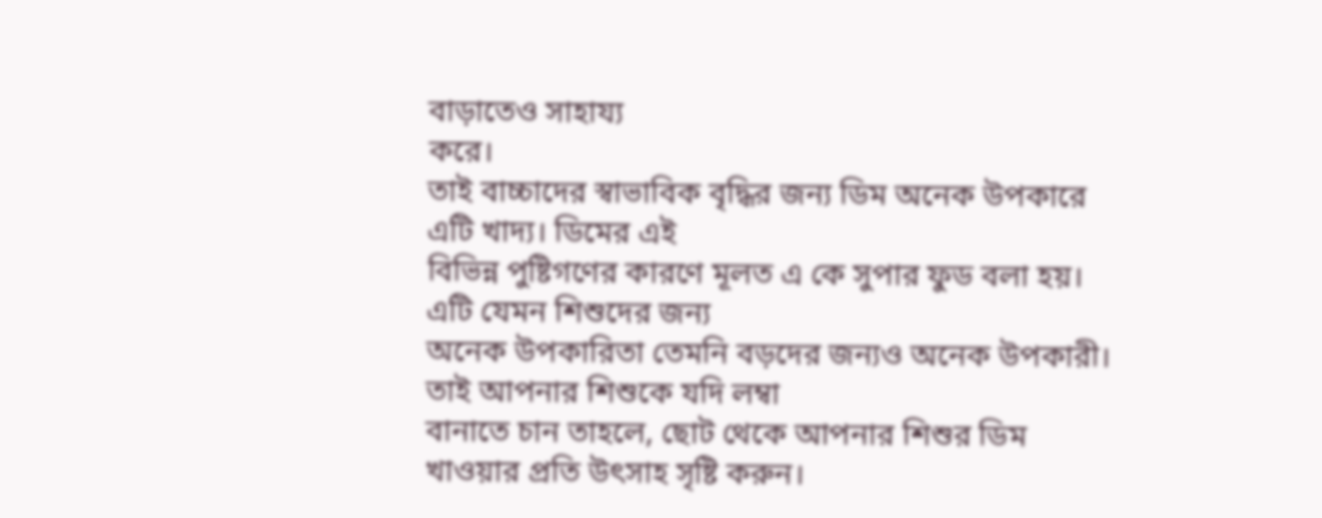বাড়াতেও সাহায্য
করে।
তাই বাচ্চাদের স্বাভাবিক বৃদ্ধির জন্য ডিম অনেক উপকারে এটি খাদ্য। ডিমের এই
বিভিন্ন পুষ্টিগণের কারণে মূলত এ কে সুপার ফুড বলা হয়। এটি যেমন শিশুদের জন্য
অনেক উপকারিতা তেমনি বড়দের জন্যও অনেক উপকারী। তাই আপনার শিশুকে যদি লম্বা
বানাতে চান তাহলে, ছোট থেকে আপনার শিশুর ডিম খাওয়ার প্রতি উৎসাহ সৃষ্টি করুন।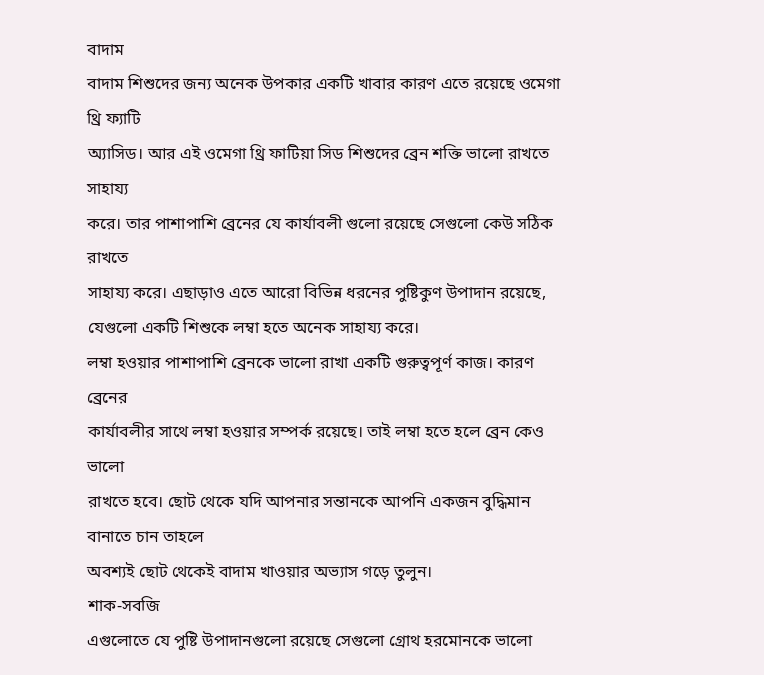বাদাম
বাদাম শিশুদের জন্য অনেক উপকার একটি খাবার কারণ এতে রয়েছে ওমেগা থ্রি ফ্যাটি
অ্যাসিড। আর এই ওমেগা থ্রি ফাটিয়া সিড শিশুদের ব্রেন শক্তি ভালো রাখতে সাহায্য
করে। তার পাশাপাশি ব্রেনের যে কার্যাবলী গুলো রয়েছে সেগুলো কেউ সঠিক রাখতে
সাহায্য করে। এছাড়াও এতে আরো বিভিন্ন ধরনের পুষ্টিকুণ উপাদান রয়েছে,
যেগুলো একটি শিশুকে লম্বা হতে অনেক সাহায্য করে।
লম্বা হওয়ার পাশাপাশি ব্রেনকে ভালো রাখা একটি গুরুত্বপূর্ণ কাজ। কারণ ব্রেনের
কার্যাবলীর সাথে লম্বা হওয়ার সম্পর্ক রয়েছে। তাই লম্বা হতে হলে ব্রেন কেও ভালো
রাখতে হবে। ছোট থেকে যদি আপনার সন্তানকে আপনি একজন বুদ্ধিমান বানাতে চান তাহলে
অবশ্যই ছোট থেকেই বাদাম খাওয়ার অভ্যাস গড়ে তুলুন।
শাক-সবজি
এগুলোতে যে পুষ্টি উপাদানগুলো রয়েছে সেগুলো গ্রোথ হরমোনকে ভালো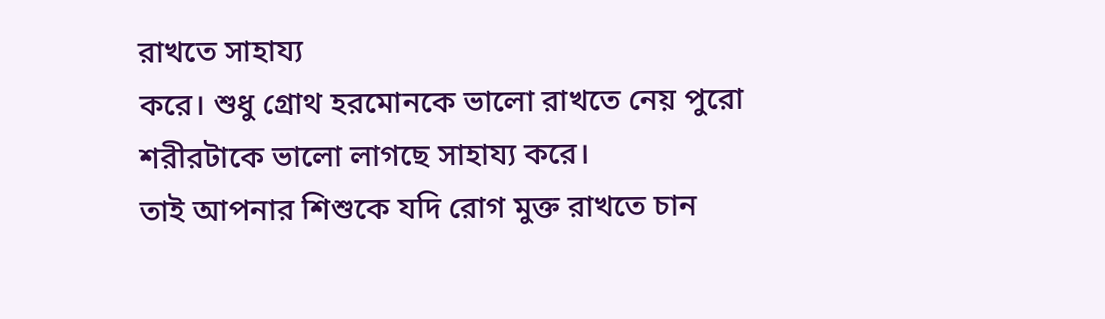রাখতে সাহায্য
করে। শুধু গ্রোথ হরমোনকে ভালো রাখতে নেয় পুরো শরীরটাকে ভালো লাগছে সাহায্য করে।
তাই আপনার শিশুকে যদি রোগ মুক্ত রাখতে চান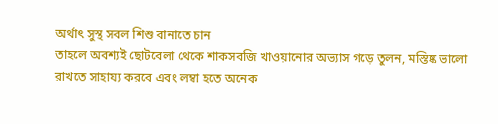অর্থাৎ সুস্থ সবল শিশু বানাতে চান
তাহলে অবশ্যই ছোটবেলা থেকে শাকসবজি খাওয়ানোর অভ্যাস গড়ে তুলন, মস্তিষ্ক ভালো
রাখতে সাহায্য করবে এবং লম্বা হতে অনেক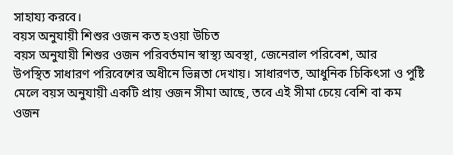সাহায্য করবে।
বয়স অনুযায়ী শিশুর ওজন কত হওয়া উচিত
বয়স অনুযায়ী শিশুর ওজন পরিবর্তমান স্বাস্থ্য অবস্থা, জেনেরাল পরিবেশ, আর
উপস্থিত সাধারণ পরিবেশের অধীনে ভিন্নতা দেখায়। সাধারণত, আধুনিক চিকিৎসা ও পুষ্টি
মেলে বয়স অনুযায়ী একটি প্রায় ওজন সীমা আছে, তবে এই সীমা চেয়ে বেশি বা কম ওজন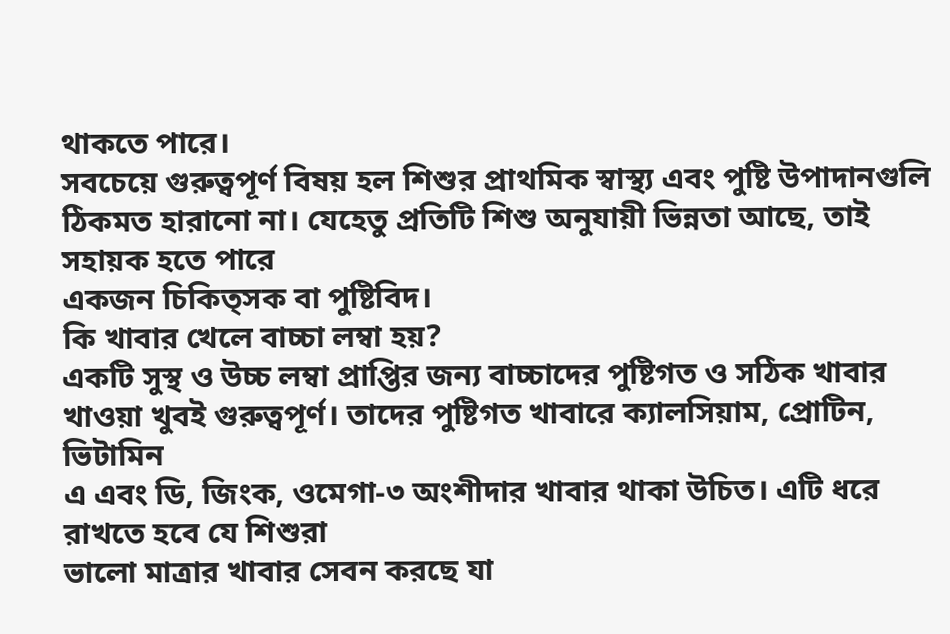থাকতে পারে।
সবচেয়ে গুরুত্বপূর্ণ বিষয় হল শিশুর প্রাথমিক স্বাস্থ্য এবং পুষ্টি উপাদানগুলি
ঠিকমত হারানো না। যেহেতু প্রতিটি শিশু অনুযায়ী ভিন্নতা আছে, তাই সহায়ক হতে পারে
একজন চিকিত্সক বা পুষ্টিবিদ।
কি খাবার খেলে বাচ্চা লম্বা হয়?
একটি সুস্থ ও উচ্চ লম্বা প্রাপ্তির জন্য বাচ্চাদের পুষ্টিগত ও সঠিক খাবার
খাওয়া খুবই গুরুত্বপূর্ণ। তাদের পুষ্টিগত খাবারে ক্যালসিয়াম, প্রোটিন, ভিটামিন
এ এবং ডি, জিংক, ওমেগা-৩ অংশীদার খাবার থাকা উচিত। এটি ধরে রাখতে হবে যে শিশুরা
ভালো মাত্রার খাবার সেবন করছে যা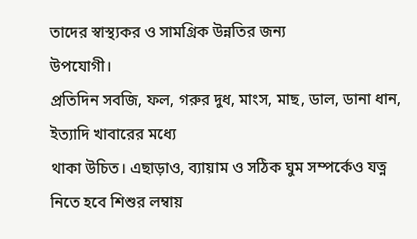তাদের স্বাস্থ্যকর ও সামগ্রিক উন্নতির জন্য
উপযোগী।
প্রতিদিন সবজি, ফল, গরুর দুধ, মাংস, মাছ, ডাল, ডানা ধান, ইত্যাদি খাবারের মধ্যে
থাকা উচিত। এছাড়াও, ব্যায়াম ও সঠিক ঘুম সম্পর্কেও যত্ন নিতে হবে শিশুর লম্বায়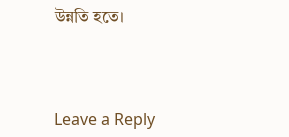উন্নতি হতে।



Leave a Reply